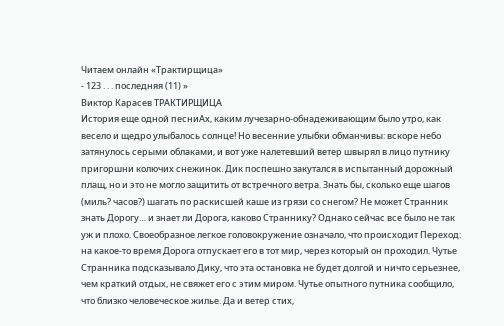Читаем онлайн «Трактирщица»
- 123 . . . последняя (11) »
Виктор Карасев ТРАКТИРЩИЦА
История еще одной песниАх, каким лучезарно-обнадеживающим было утро, как весело и щедро улыбалось солнце! Но весенние улыбки обманчивы: вскоре небо затянулось серыми облаками, и вот уже налетевший ветер швырял в лицо путнику пригоршни колючих снежинок. Дик поспешно закутался в испытанный дорожный плащ, но и это не могло защитить от встречного ветра. Знать бы, сколько еще шагов (миль? часов?) шагать по раскисшей каше из грязи со снегом? Не может Странник знать Дорогу… и знает ли Дорога, каково Страннику? Однако сейчас все было не так уж и плохо. Своеобразное легкое головокружение означало, что происходит Переход: на какое-то время Дорога отпускает его в тот мир, через который он проходил. Чутье Странника подсказывало Дику, что эта остановка не будет долгой и ничто серьезнее, чем краткий отдых, не свяжет его с этим миром. Чутье опытного путника сообщило, что близко человеческое жилье. Да и ветер стих,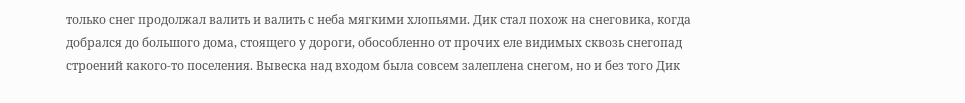только снег продолжал валить и валить с неба мягкими хлопьями. Дик стал похож на снеговика, когда добрался до большого дома, стоящего у дороги, обособленно от прочих еле видимых сквозь снегопад строений какого-то поселения. Вывеска над входом была совсем залеплена снегом, но и без того Дик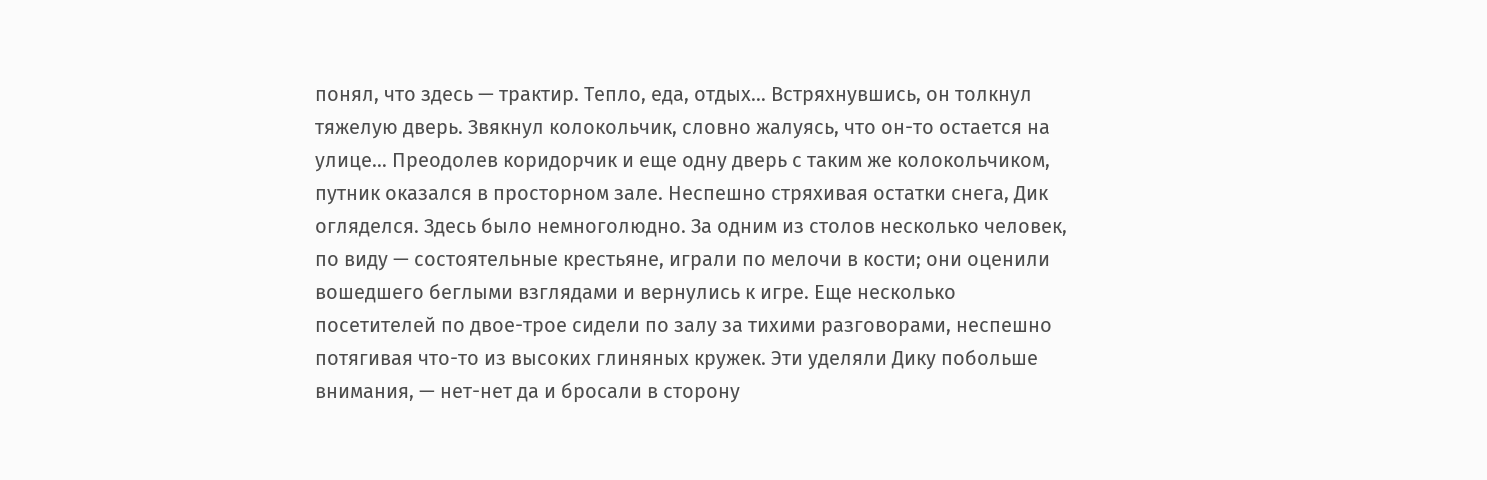понял, что здесь — трактир. Тепло, еда, отдых… Встряхнувшись, он толкнул тяжелую дверь. Звякнул колокольчик, словно жалуясь, что он-то остается на улице… Преодолев коридорчик и еще одну дверь с таким же колокольчиком, путник оказался в просторном зале. Неспешно стряхивая остатки снега, Дик огляделся. Здесь было немноголюдно. За одним из столов несколько человек, по виду — состоятельные крестьяне, играли по мелочи в кости; они оценили вошедшего беглыми взглядами и вернулись к игре. Еще несколько посетителей по двое-трое сидели по залу за тихими разговорами, неспешно потягивая что-то из высоких глиняных кружек. Эти уделяли Дику побольше внимания, — нет-нет да и бросали в сторону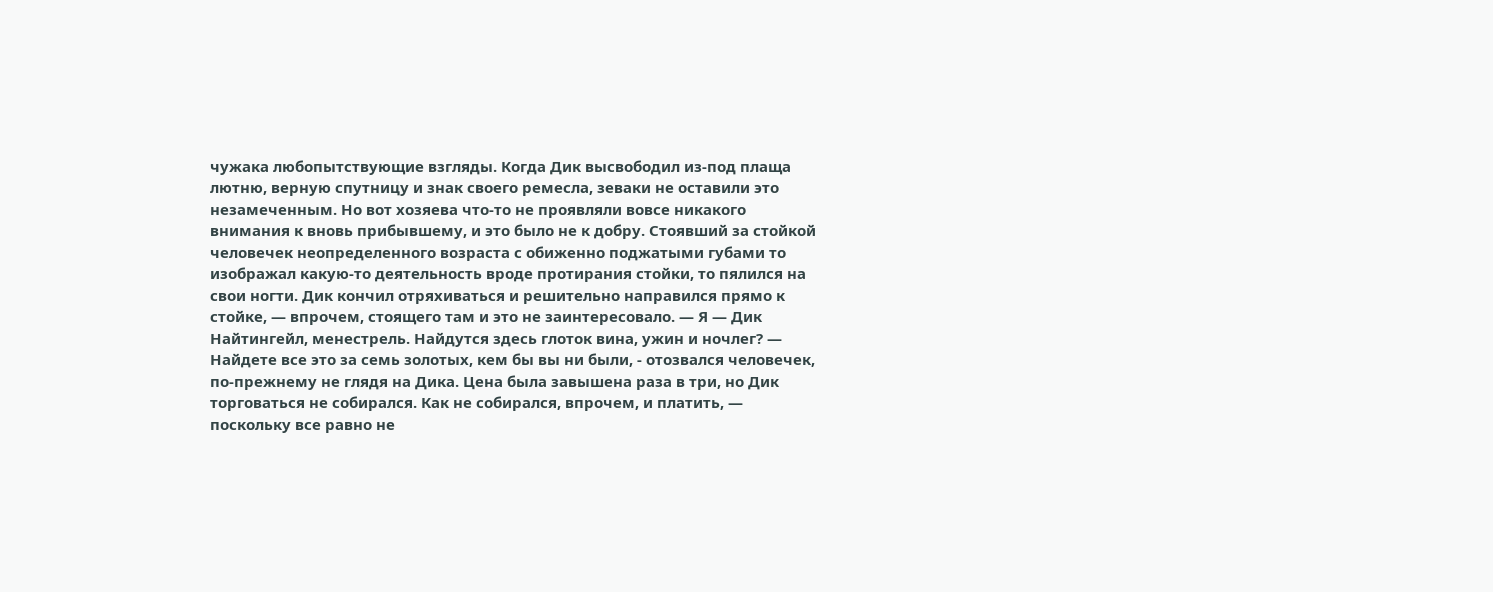чужака любопытствующие взгляды. Когда Дик высвободил из-под плаща лютню, верную спутницу и знак своего ремесла, зеваки не оставили это незамеченным. Но вот хозяева что-то не проявляли вовсе никакого внимания к вновь прибывшему, и это было не к добру. Стоявший за стойкой человечек неопределенного возраста с обиженно поджатыми губами то изображал какую-то деятельность вроде протирания стойки, то пялился на свои ногти. Дик кончил отряхиваться и решительно направился прямо к стойке, — впрочем, стоящего там и это не заинтересовало. — Я — Дик Найтингейл, менестрель. Найдутся здесь глоток вина, ужин и ночлег? — Найдете все это за семь золотых, кем бы вы ни были, - отозвался человечек, по-прежнему не глядя на Дика. Цена была завышена раза в три, но Дик торговаться не собирался. Как не собирался, впрочем, и платить, — поскольку все равно не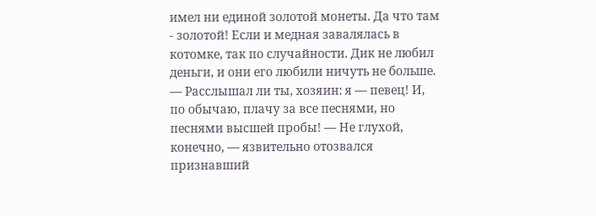имел ни единой золотой монеты. Да что там - золотой! Если и медная завалялась в котомке, так по случайности. Дик не любил деньги, и они его любили ничуть не больше. — Расслышал ли ты, хозяин: я — певец! И, по обычаю, плачу за все песнями, но песнями высшей пробы! — Не глухой, конечно, — язвительно отозвался признавший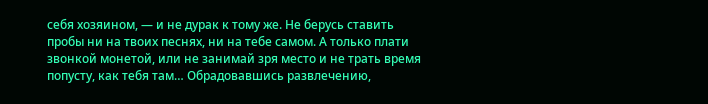себя хозяином, — и не дурак к тому же. Не берусь ставить пробы ни на твоих песнях, ни на тебе самом. А только плати звонкой монетой, или не занимай зря место и не трать время попусту, как тебя там… Обрадовавшись развлечению,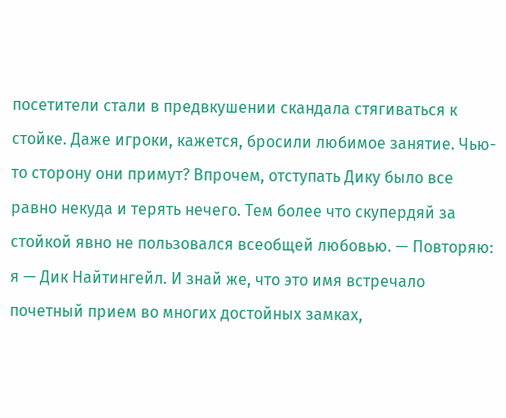посетители стали в предвкушении скандала стягиваться к стойке. Даже игроки, кажется, бросили любимое занятие. Чью-то сторону они примут? Впрочем, отступать Дику было все равно некуда и терять нечего. Тем более что скупердяй за стойкой явно не пользовался всеобщей любовью. — Повторяю: я — Дик Найтингейл. И знай же, что это имя встречало почетный прием во многих достойных замках,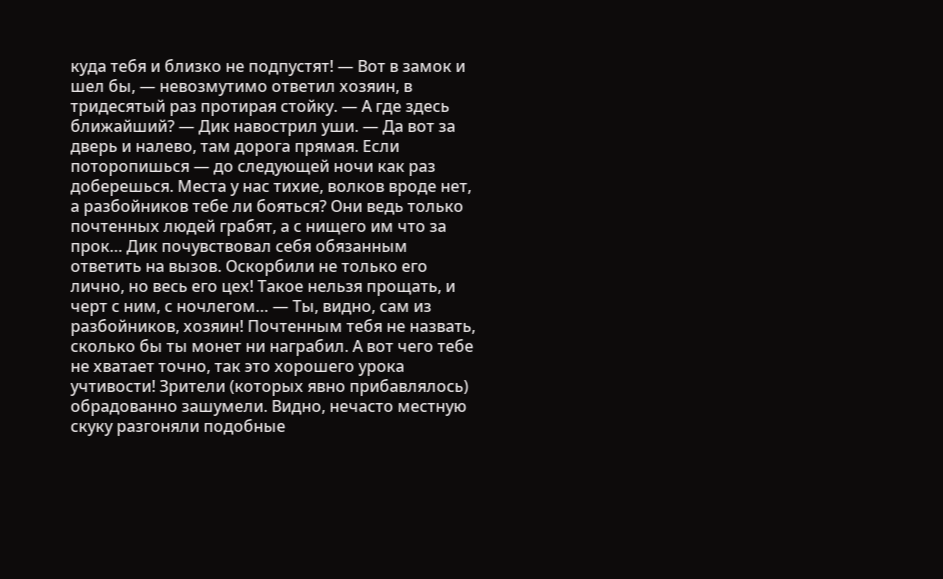куда тебя и близко не подпустят! — Вот в замок и шел бы, — невозмутимо ответил хозяин, в тридесятый раз протирая стойку. — А где здесь ближайший? — Дик навострил уши. — Да вот за дверь и налево, там дорога прямая. Если поторопишься — до следующей ночи как раз доберешься. Места у нас тихие, волков вроде нет, а разбойников тебе ли бояться? Они ведь только почтенных людей грабят, а с нищего им что за прок… Дик почувствовал себя обязанным ответить на вызов. Оскорбили не только его лично, но весь его цех! Такое нельзя прощать, и черт с ним, с ночлегом… — Ты, видно, сам из разбойников, хозяин! Почтенным тебя не назвать, сколько бы ты монет ни награбил. А вот чего тебе не хватает точно, так это хорошего урока учтивости! Зрители (которых явно прибавлялось) обрадованно зашумели. Видно, нечасто местную скуку разгоняли подобные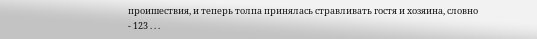проишествия, и теперь толпа принялась стравливать гостя и хозяина, словно
- 123 . . .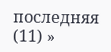последняя (11) »